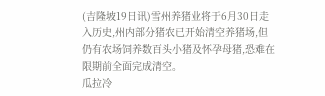(吉隆坡19日讯)雪州养猪业将于6月30日走入历史,州内部分猪农已开始清空养猪场,但仍有农场饲养数百头小猪及怀孕母猪,恐难在限期前全面完成清空。
瓜拉冷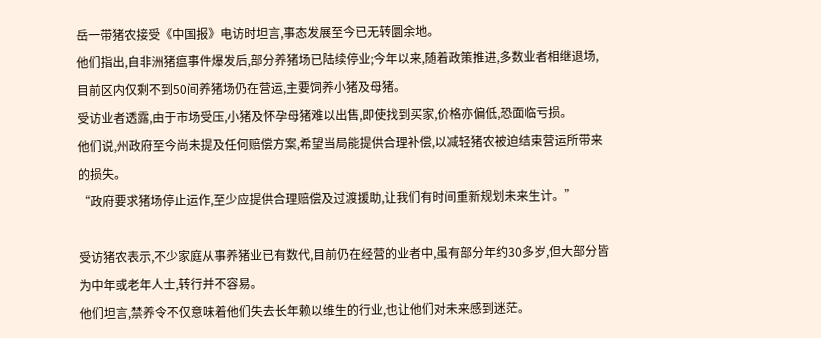岳一带猪农接受《中国报》电访时坦言,事态发展至今已无转圜余地。
他们指出,自非洲猪瘟事件爆发后,部分养猪场已陆续停业;今年以来,随着政策推进,多数业者相继退场,目前区内仅剩不到50间养猪场仍在营运,主要饲养小猪及母猪。
受访业者透露,由于市场受压,小猪及怀孕母猪难以出售,即使找到买家,价格亦偏低,恐面临亏损。
他们说,州政府至今尚未提及任何赔偿方案,希望当局能提供合理补偿,以减轻猪农被迫结束营运所带来的损失。
“政府要求猪场停止运作,至少应提供合理赔偿及过渡援助,让我们有时间重新规划未来生计。”

受访猪农表示,不少家庭从事养猪业已有数代,目前仍在经营的业者中,虽有部分年约30多岁,但大部分皆为中年或老年人士,转行并不容易。
他们坦言,禁养令不仅意味着他们失去长年赖以维生的行业,也让他们对未来感到迷茫。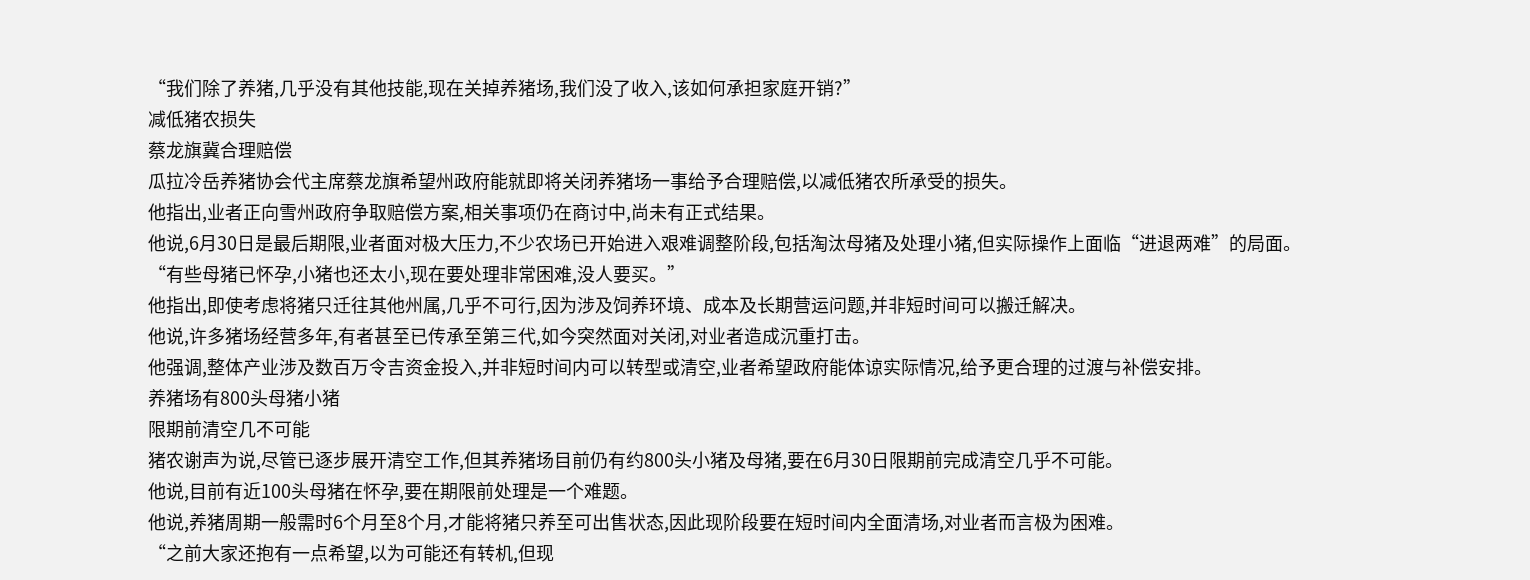“我们除了养猪,几乎没有其他技能,现在关掉养猪场,我们没了收入,该如何承担家庭开销?”
减低猪农损失
蔡龙旗冀合理赔偿
瓜拉冷岳养猪协会代主席蔡龙旗希望州政府能就即将关闭养猪场一事给予合理赔偿,以减低猪农所承受的损失。
他指出,业者正向雪州政府争取赔偿方案,相关事项仍在商讨中,尚未有正式结果。
他说,6月30日是最后期限,业者面对极大压力,不少农场已开始进入艰难调整阶段,包括淘汰母猪及处理小猪,但实际操作上面临“进退两难”的局面。
“有些母猪已怀孕,小猪也还太小,现在要处理非常困难,没人要买。”
他指出,即使考虑将猪只迁往其他州属,几乎不可行,因为涉及饲养环境、成本及长期营运问题,并非短时间可以搬迁解决。
他说,许多猪场经营多年,有者甚至已传承至第三代,如今突然面对关闭,对业者造成沉重打击。
他强调,整体产业涉及数百万令吉资金投入,并非短时间内可以转型或清空,业者希望政府能体谅实际情况,给予更合理的过渡与补偿安排。
养猪场有800头母猪小猪
限期前清空几不可能
猪农谢声为说,尽管已逐步展开清空工作,但其养猪场目前仍有约800头小猪及母猪,要在6月30日限期前完成清空几乎不可能。
他说,目前有近100头母猪在怀孕,要在期限前处理是一个难题。
他说,养猪周期一般需时6个月至8个月,才能将猪只养至可出售状态,因此现阶段要在短时间内全面清场,对业者而言极为困难。
“之前大家还抱有一点希望,以为可能还有转机,但现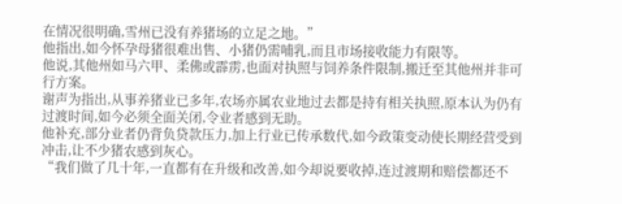在情况很明确,雪州已没有养猪场的立足之地。”
他指出,如今怀孕母猪很难出售、小猪仍需哺乳,而且市场接收能力有限等。
他说,其他州如马六甲、柔佛或霹雳,也面对执照与饲养条件限制,搬迁至其他州并非可行方案。
谢声为指出,从事养猪业已多年,农场亦属农业地过去都是持有相关执照,原本认为仍有过渡时间,如今必须全面关闭,令业者感到无助。
他补充,部分业者仍背负贷款压力,加上行业已传承数代,如今政策变动使长期经营受到冲击,让不少猪农感到灰心。
“我们做了几十年,一直都有在升级和改善,如今却说要收掉,连过渡期和赔偿都还不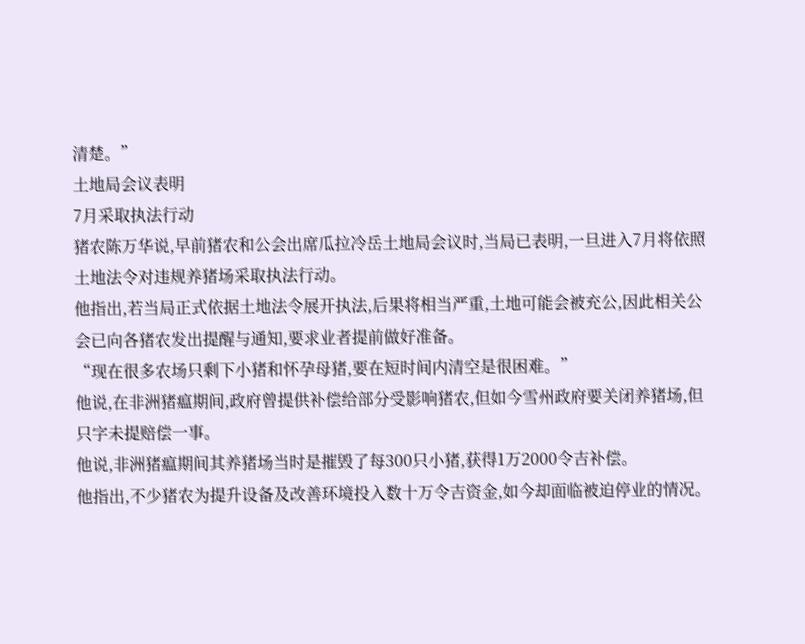清楚。”
土地局会议表明
7月采取执法行动
猪农陈万华说,早前猪农和公会出席瓜拉冷岳土地局会议时,当局已表明,一旦进入7月将依照土地法令对违规养猪场采取执法行动。
他指出,若当局正式依据土地法令展开执法,后果将相当严重,土地可能会被充公,因此相关公会已向各猪农发出提醒与通知,要求业者提前做好准备。
“现在很多农场只剩下小猪和怀孕母猪,要在短时间内清空是很困难。”
他说,在非洲猪瘟期间,政府曾提供补偿给部分受影响猪农,但如今雪州政府要关闭养猪场,但只字未提赔偿一事。
他说,非洲猪瘟期间其养猪场当时是摧毁了每300只小猪,获得1万2000令吉补偿。
他指出,不少猪农为提升设备及改善环境投入数十万令吉资金,如今却面临被迫停业的情况。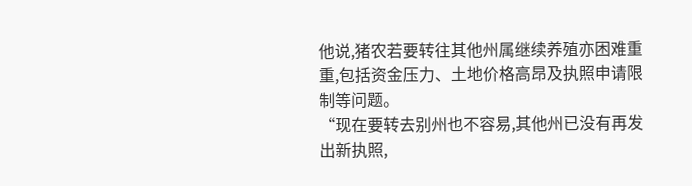他说,猪农若要转往其他州属继续养殖亦困难重重,包括资金压力、土地价格高昂及执照申请限制等问题。
“现在要转去别州也不容易,其他州已没有再发出新执照,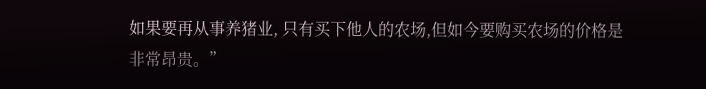如果要再从事养猪业, 只有买下他人的农场,但如今要购买农场的价格是非常昂贵。”